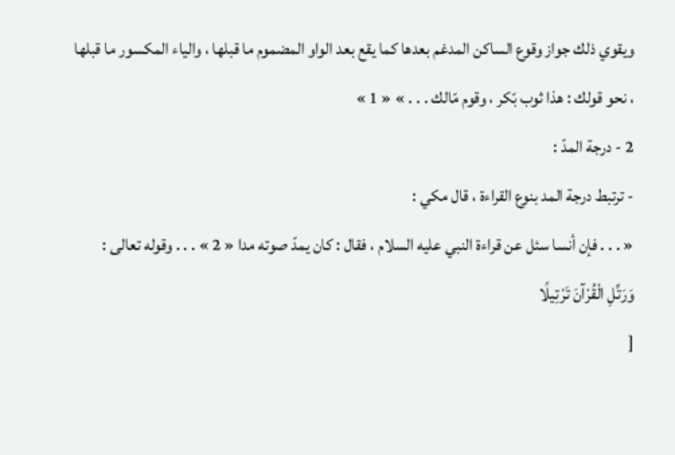ويقوي ذلك جواز وقوع الساكن المدغم بعدها كما يقع بعد الواو المضموم ما قبلها ، والياء المكسور ما قبلها ، نحو قولك : هذا ثوب بّكر ، وقوم مّالك . . . » « 1 »
2 - درجة المدّ :
- ترتبط درجة المد بنوع القراءة ، قال مكي :
« . . . فإن أنسا سئل عن قراءة النبي عليه السلام ، فقال : كان يمدّ صوته مدا « 2 » . . . وقوله تعالى :
وَرَتِّلِ الْقُرْآنَ تَرْتِيلًا
[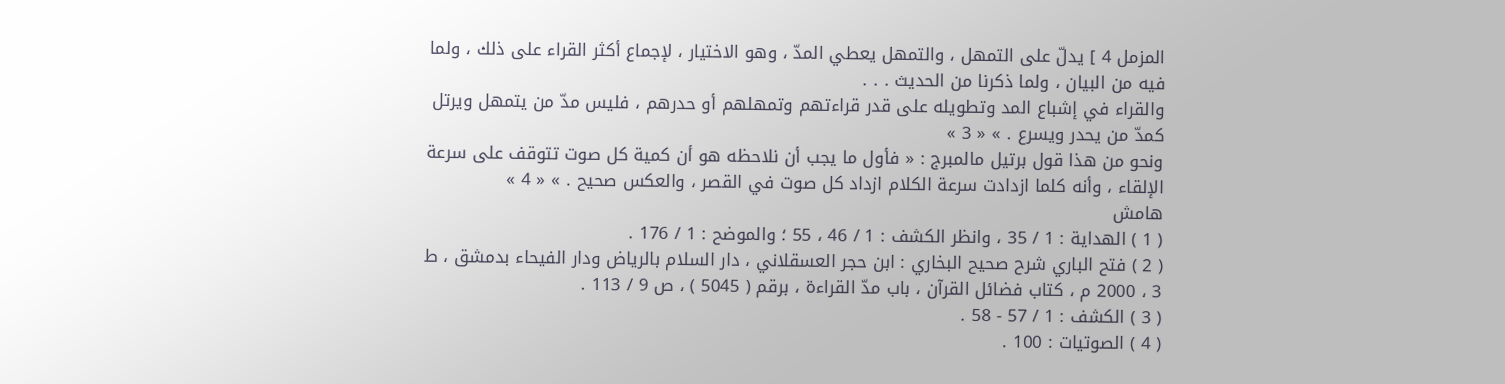المزمل 4 ] يدلّ على التمهل ، والتمهل يعطي المدّ ، وهو الاختيار ، لإجماع أكثر القراء على ذلك ، ولما فيه من البيان ، ولما ذكرنا من الحديث . . .
والقراء في إشباع المد وتطويله على قدر قراءتهم وتمهلهم أو حدرهم ، فليس مدّ من يتمهل ويرتل كمدّ من يحدر ويسرع . » « 3 »
ونحو من هذا قول برتيل مالمبرج : « فأول ما يجب أن نلاحظه هو أن كمية كل صوت تتوقف على سرعة الإلقاء ، وأنه كلما ازدادت سرعة الكلام ازداد كل صوت في القصر ، والعكس صحيح . » « 4 »
هامش
( 1 ) الهداية : 1 / 35 ، وانظر الكشف : 1 / 46 ، 55 ؛ والموضح : 1 / 176 .
( 2 ) فتح الباري شرح صحيح البخاري : ابن حجر العسقلاني ، دار السلام بالرياض ودار الفيحاء بدمشق ، ط 3 ، 2000 م ، كتاب فضائل القرآن ، باب مدّ القراءة ، برقم ( 5045 ) ، ص 9 / 113 .
( 3 ) الكشف : 1 / 57 - 58 .
( 4 ) الصوتيات : 100 .